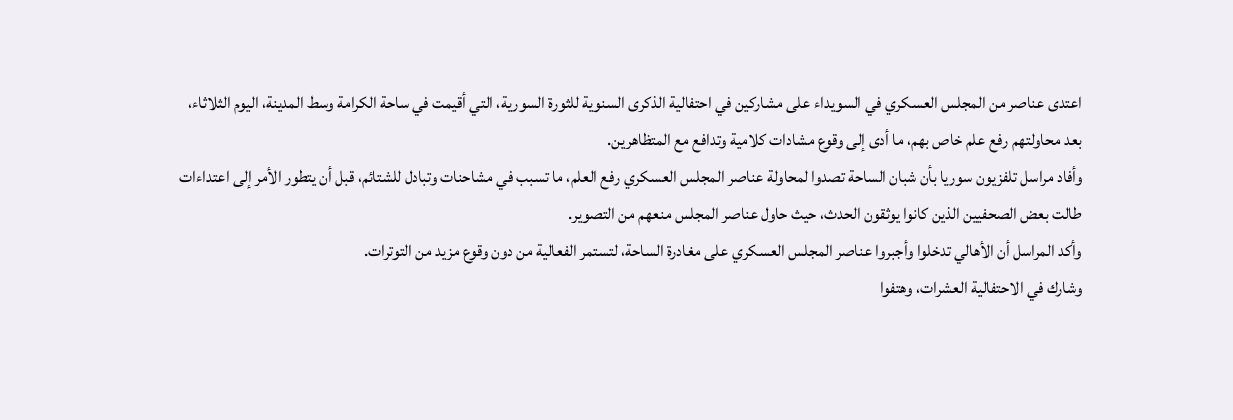اعتدى عناصر من المجلس العسكري في السويداء على مشاركين في احتفالية الذكرى السنوية للثورة السورية، التي أقيمت في ساحة الكرامة وسط المدينة، اليوم الثلاثاء، بعد محاولتهم رفع علم خاص بهم، ما أدى إلى وقوع مشادات كلامية وتدافع مع المتظاهرين.
وأفاد مراسل تلفزيون سوريا بأن شبان الساحة تصدوا لمحاولة عناصر المجلس العسكري رفع العلم، ما تسبب في مشاحنات وتبادل للشتائم، قبل أن يتطور الأمر إلى اعتداءات طالت بعض الصحفيين الذين كانوا يوثقون الحدث، حيث حاول عناصر المجلس منعهم من التصوير.
وأكد المراسل أن الأهالي تدخلوا وأجبروا عناصر المجلس العسكري على مغادرة الساحة، لتستمر الفعالية من دون وقوع مزيد من التوترات.
وشارك في الاحتفالية العشرات، وهتفوا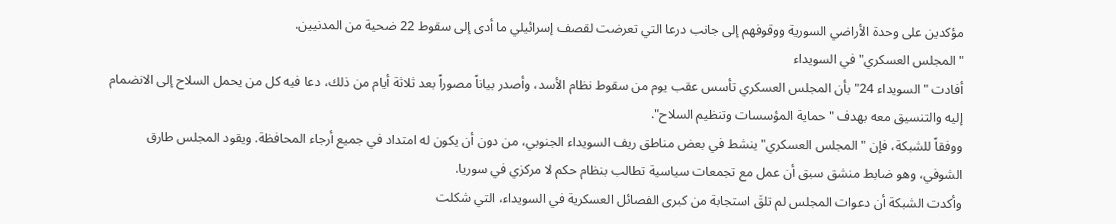مؤكدين على وحدة الأراضي السورية ووقوفهم إلى جانب درعا التي تعرضت لقصف إسرائيلي ما أدى إلى سقوط 22 ضحية من المدنيين.
"المجلس العسكري" في السويداء
أفادت "السويداء 24" بأن المجلس العسكري تأسس عقب يوم من سقوط نظام الأسد، وأصدر بياناً مصوراً بعد ثلاثة أيام من ذلك، دعا فيه كل من يحمل السلاح إلى الانضمام إليه والتنسيق معه بهدف "حماية المؤسسات وتنظيم السلاح".
ووفقاً للشبكة، فإن "المجلس العسكري" ينشط في بعض مناطق ريف السويداء الجنوبي، من دون أن يكون له امتداد في جميع أرجاء المحافظة. ويقود المجلس طارق الشوفي، وهو ضابط منشق سبق أن عمل مع تجمعات سياسية تطالب بنظام حكم لا مركزي في سوريا.
وأكدت الشبكة أن دعوات المجلس لم تلقَ استجابة من كبرى الفصائل العسكرية في السويداء، التي شكلت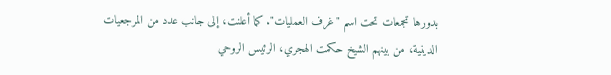بدورها تجمعات تحت اسم "غرف العمليات". كما أعلنت، إلى جانب عدد من المرجعيات الدينية، من بينهم الشيخ حكمت الهجري، الرئيس الروحي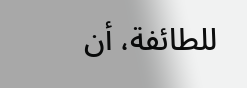للطائفة، أن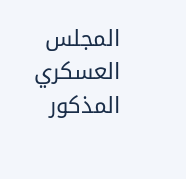المجلس العسكري المذكور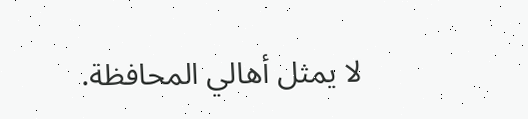لا يمثل أهالي المحافظة.